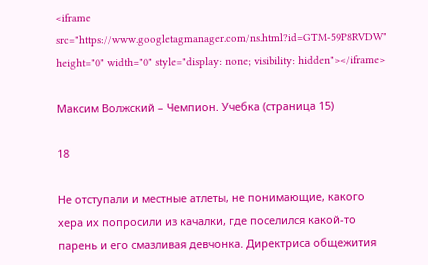<iframe src="https://www.googletagmanager.com/ns.html?id=GTM-59P8RVDW" height="0" width="0" style="display: none; visibility: hidden"></iframe>

Максим Волжский – Чемпион. Учебка (страница 15)

18

Не отступали и местные атлеты, не понимающие, какого хера их попросили из качалки, где поселился какой-то парень и его смазливая девчонка. Директриса общежития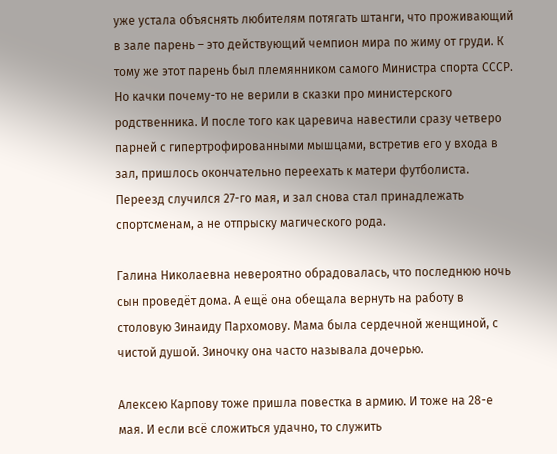уже устала объяснять любителям потягать штанги, что проживающий в зале парень – это действующий чемпион мира по жиму от груди. К тому же этот парень был племянником самого Министра спорта СССР. Но качки почему-то не верили в сказки про министерского родственника. И после того как царевича навестили сразу четверо парней с гипертрофированными мышцами, встретив его у входа в зал, пришлось окончательно переехать к матери футболиста. Переезд случился 27-го мая, и зал снова стал принадлежать спортсменам, а не отпрыску магического рода.

Галина Николаевна невероятно обрадовалась, что последнюю ночь сын проведёт дома. А ещё она обещала вернуть на работу в столовую Зинаиду Пархомову. Мама была сердечной женщиной, с чистой душой. Зиночку она часто называла дочерью.

Алексею Карпову тоже пришла повестка в армию. И тоже на 28-е мая. И если всё сложиться удачно, то служить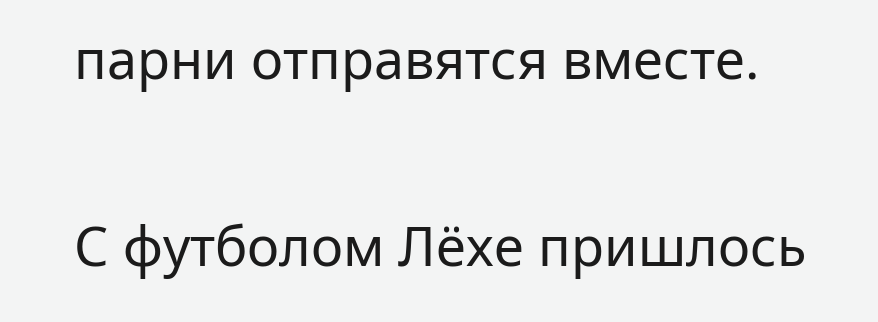парни отправятся вместе.

С футболом Лёхе пришлось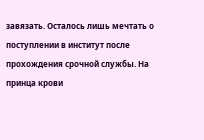завязать. Осталось лишь мечтать о поступлении в институт после прохождения срочной службы. На принца крови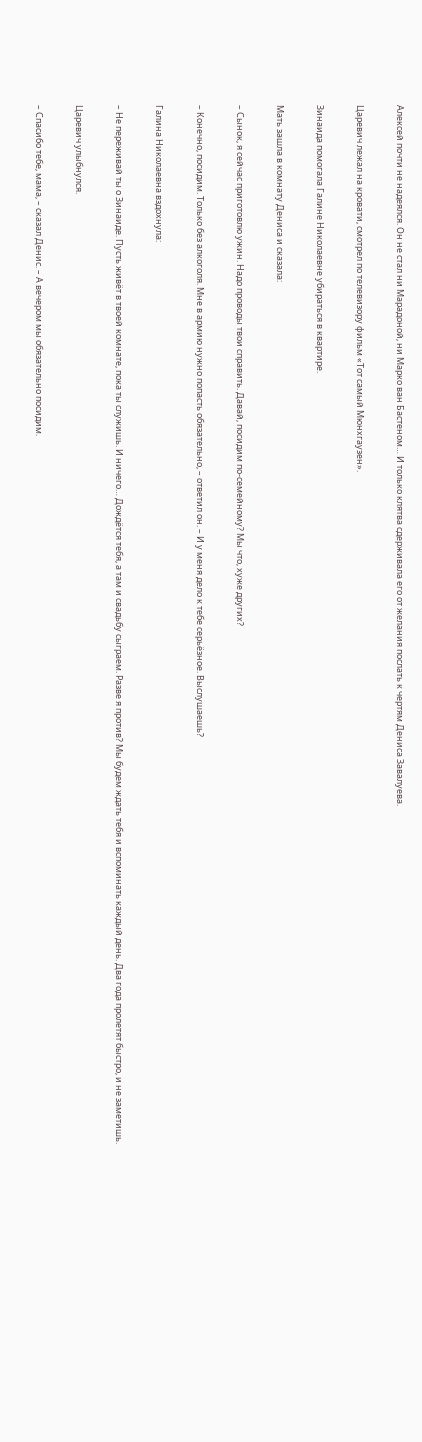Алексей почти не надеялся. Он не стал ни Марадоной, ни Марко ван Бастеном… И только клятва сдерживала его от желания послать к чертям Дениса Завалуева.

Царевич лежал на кровати, смотрел по телевизору фильм «Тот самый Мюнхгаузен».

Зинаида помогала Галине Николаевне убираться в квартире.

Мать зашла в комнату Дениса и сказала:

– Сынок, я сейчас приготовлю ужин. Надо проводы твои справить. Давай, посидим по-семейному? Мы что, хуже других?

– Конечно, посидим. Только без алкоголя. Мне в армию нужно попасть обязательно, – ответил он. – И у меня дело к тебе серьёзное. Выслушаешь?

Галина Николаевна вздохнула:

– Не переживай ты о Зинаиде. Пусть живёт в твоей комнате, пока ты служишь. И ничего… Дождётся тебя, а там и свадьбу сыграем. Разве я против? Мы будем ждать тебя и вспоминать каждый день. Два года пролетят быстро, и не заметишь.

Царевич улыбнулся.

– Спасибо тебе, мама, – сказал Денис. – А вечером мы обязательно посидим.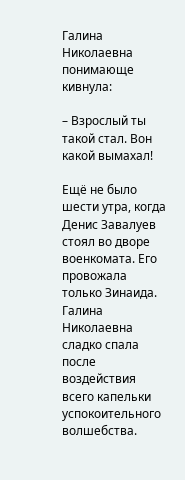Галина Николаевна понимающе кивнула:

– Взрослый ты такой стал. Вон какой вымахал!

Ещё не было шести утра, когда Денис Завалуев стоял во дворе военкомата. Его провожала только Зинаида. Галина Николаевна сладко спала после воздействия всего капельки успокоительного волшебства.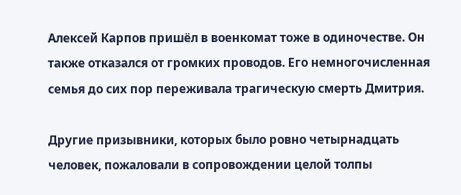Алексей Карпов пришёл в военкомат тоже в одиночестве. Он также отказался от громких проводов. Его немногочисленная семья до сих пор переживала трагическую смерть Дмитрия.

Другие призывники, которых было ровно четырнадцать человек, пожаловали в сопровождении целой толпы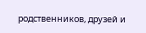родственников, друзей и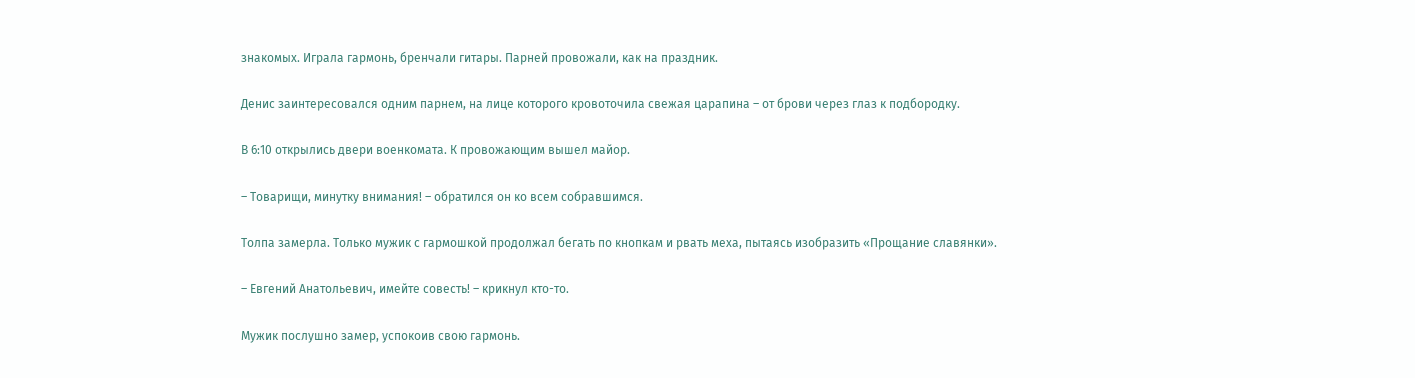знакомых. Играла гармонь, бренчали гитары. Парней провожали, как на праздник.

Денис заинтересовался одним парнем, на лице которого кровоточила свежая царапина – от брови через глаз к подбородку.

В 6:10 открылись двери военкомата. К провожающим вышел майор.

– Товарищи, минутку внимания! – обратился он ко всем собравшимся.

Толпа замерла. Только мужик с гармошкой продолжал бегать по кнопкам и рвать меха, пытаясь изобразить «Прощание славянки».

– Евгений Анатольевич, имейте совесть! – крикнул кто-то.

Мужик послушно замер, успокоив свою гармонь.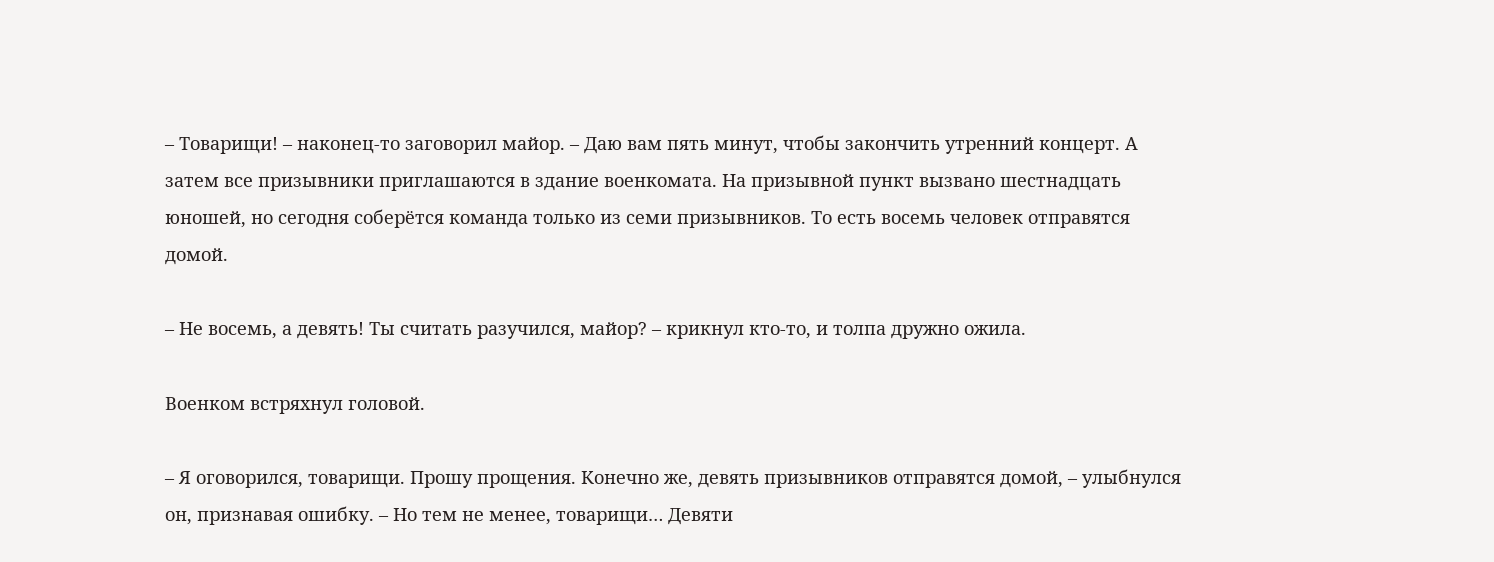– Товарищи! – наконец-то заговорил майор. – Даю вам пять минут, чтобы закончить утренний концерт. А затем все призывники приглашаются в здание военкомата. На призывной пункт вызвано шестнадцать юношей, но сегодня соберётся команда только из семи призывников. То есть восемь человек отправятся домой.

– Не восемь, а девять! Ты считать разучился, майор? – крикнул кто-то, и толпа дружно ожила.

Военком встряхнул головой.

– Я оговорился, товарищи. Прошу прощения. Конечно же, девять призывников отправятся домой, – улыбнулся он, признавая ошибку. – Но тем не менее, товарищи… Девяти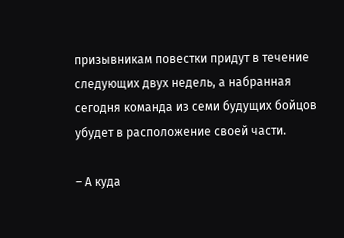призывникам повестки придут в течение следующих двух недель, а набранная сегодня команда из семи будущих бойцов убудет в расположение своей части.

– А куда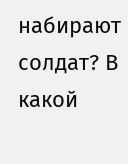набирают солдат? В какой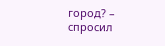город? – спросил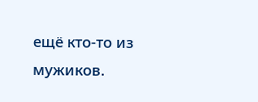ещё кто-то из мужиков.